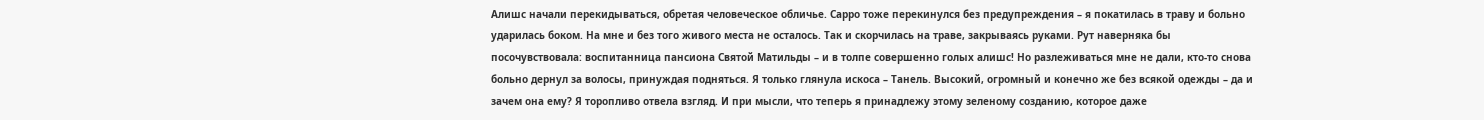Алишс начали перекидываться, обретая человеческое обличье. Сарро тоже перекинулся без предупреждения – я покатилась в траву и больно ударилась боком. На мне и без того живого места не осталось. Так и скорчилась на траве, закрываясь руками. Рут наверняка бы посочувствовала: воспитанница пансиона Святой Матильды – и в толпе совершенно голых алишс! Но разлеживаться мне не дали, кто-то снова больно дернул за волосы, принуждая подняться. Я только глянула искоса – Танель. Высокий, огромный и конечно же без всякой одежды – да и зачем она ему? Я торопливо отвела взгляд. И при мысли, что теперь я принадлежу этому зеленому созданию, которое даже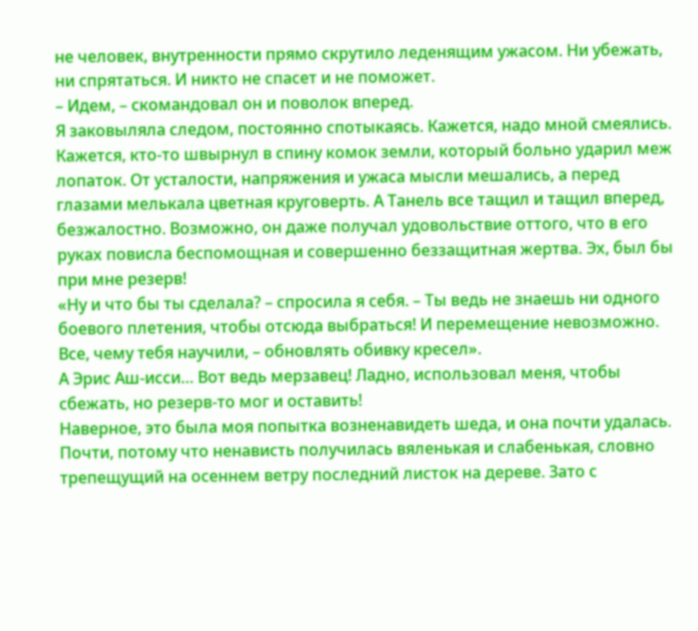не человек, внутренности прямо скрутило леденящим ужасом. Ни убежать, ни спрятаться. И никто не спасет и не поможет.
– Идем, – скомандовал он и поволок вперед.
Я заковыляла следом, постоянно спотыкаясь. Кажется, надо мной смеялись. Кажется, кто-то швырнул в спину комок земли, который больно ударил меж лопаток. От усталости, напряжения и ужаса мысли мешались, а перед глазами мелькала цветная круговерть. А Танель все тащил и тащил вперед, безжалостно. Возможно, он даже получал удовольствие оттого, что в его руках повисла беспомощная и совершенно беззащитная жертва. Эх, был бы при мне резерв!
«Ну и что бы ты сделала? – спросила я себя. – Ты ведь не знаешь ни одного боевого плетения, чтобы отсюда выбраться! И перемещение невозможно. Все, чему тебя научили, – обновлять обивку кресел».
А Эрис Аш-исси… Вот ведь мерзавец! Ладно, использовал меня, чтобы сбежать, но резерв-то мог и оставить!
Наверное, это была моя попытка возненавидеть шеда, и она почти удалась. Почти, потому что ненависть получилась вяленькая и слабенькая, словно трепещущий на осеннем ветру последний листок на дереве. Зато с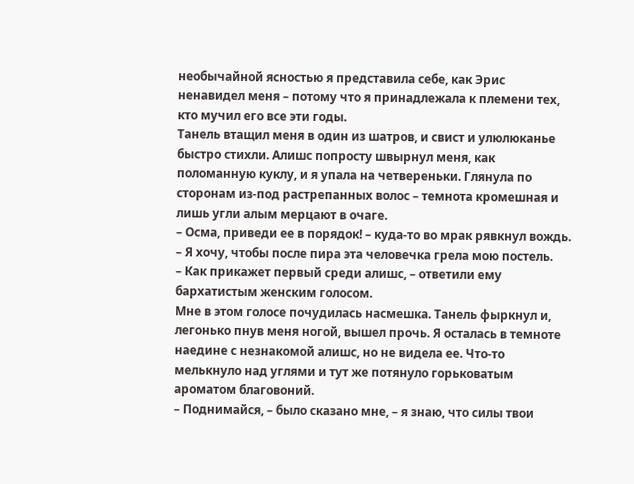необычайной ясностью я представила себе, как Эрис ненавидел меня – потому что я принадлежала к племени тех, кто мучил его все эти годы.
Танель втащил меня в один из шатров, и свист и улюлюканье быстро стихли. Алишс попросту швырнул меня, как поломанную куклу, и я упала на четвереньки. Глянула по сторонам из-под растрепанных волос – темнота кромешная и лишь угли алым мерцают в очаге.
– Осма, приведи ее в порядок! – куда-то во мрак рявкнул вождь. – Я хочу, чтобы после пира эта человечка грела мою постель.
– Как прикажет первый среди алишс, – ответили ему бархатистым женским голосом.
Мне в этом голосе почудилась насмешка. Танель фыркнул и, легонько пнув меня ногой, вышел прочь. Я осталась в темноте наедине с незнакомой алишс, но не видела ее. Что-то мелькнуло над углями и тут же потянуло горьковатым ароматом благовоний.
– Поднимайся, – было сказано мне, – я знаю, что силы твои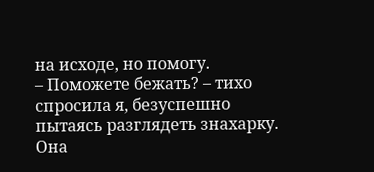на исходе, но помогу.
– Поможете бежать? – тихо спросила я, безуспешно пытаясь разглядеть знахарку.
Она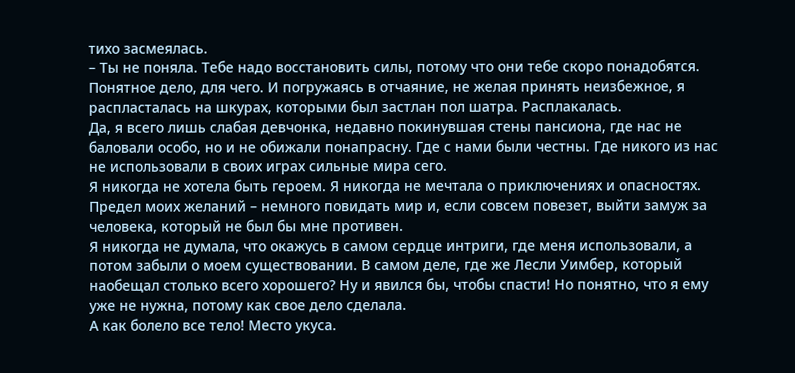тихо засмеялась.
– Ты не поняла. Тебе надо восстановить силы, потому что они тебе скоро понадобятся.
Понятное дело, для чего. И погружаясь в отчаяние, не желая принять неизбежное, я распласталась на шкурах, которыми был застлан пол шатра. Расплакалась.
Да, я всего лишь слабая девчонка, недавно покинувшая стены пансиона, где нас не баловали особо, но и не обижали понапрасну. Где с нами были честны. Где никого из нас не использовали в своих играх сильные мира сего.
Я никогда не хотела быть героем. Я никогда не мечтала о приключениях и опасностях. Предел моих желаний – немного повидать мир и, если совсем повезет, выйти замуж за человека, который не был бы мне противен.
Я никогда не думала, что окажусь в самом сердце интриги, где меня использовали, а потом забыли о моем существовании. В самом деле, где же Лесли Уимбер, который наобещал столько всего хорошего? Ну и явился бы, чтобы спасти! Но понятно, что я ему уже не нужна, потому как свое дело сделала.
А как болело все тело! Место укуса.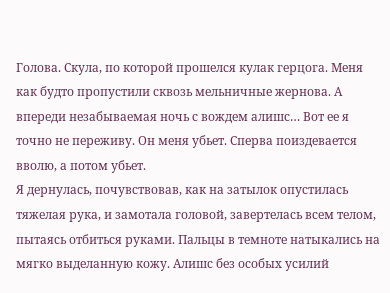Голова. Скула, по которой прошелся кулак герцога. Меня как будто пропустили сквозь мельничные жернова. А впереди незабываемая ночь с вождем алишс… Вот ее я точно не переживу. Он меня убьет. Сперва поиздевается вволю, а потом убьет.
Я дернулась, почувствовав, как на затылок опустилась тяжелая рука, и замотала головой, завертелась всем телом, пытаясь отбиться руками. Пальцы в темноте натыкались на мягко выделанную кожу. Алишс без особых усилий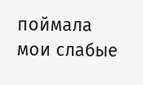поймала мои слабые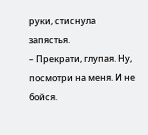руки, стиснула запястья.
– Прекрати, глупая. Ну, посмотри на меня. И не бойся.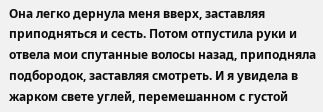Она легко дернула меня вверх, заставляя приподняться и сесть. Потом отпустила руки и отвела мои спутанные волосы назад, приподняла подбородок, заставляя смотреть. И я увидела в жарком свете углей, перемешанном с густой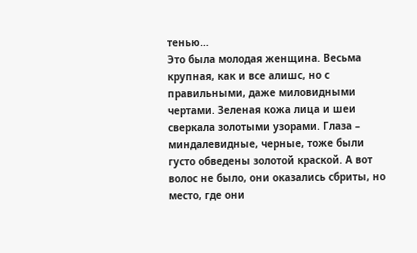тенью…
Это была молодая женщина. Весьма крупная, как и все алишс, но с правильными, даже миловидными чертами. Зеленая кожа лица и шеи сверкала золотыми узорами. Глаза – миндалевидные, черные, тоже были густо обведены золотой краской. А вот волос не было, они оказались сбриты, но место, где они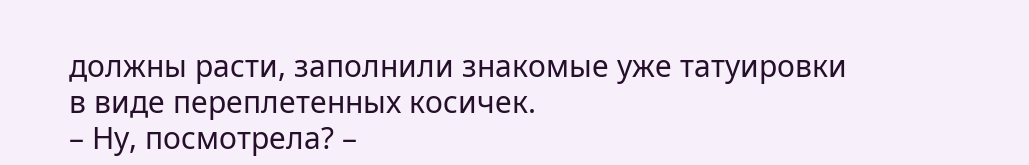должны расти, заполнили знакомые уже татуировки в виде переплетенных косичек.
– Ну, посмотрела? –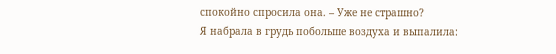спокойно спросила она. – Уже не страшно?
Я набрала в грудь побольше воздуха и выпалила: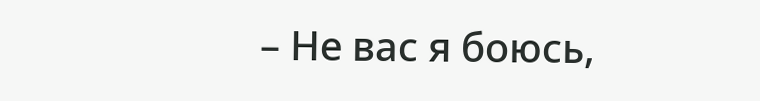– Не вас я боюсь,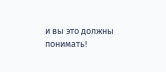и вы это должны понимать!